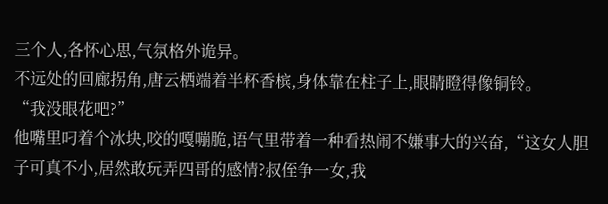三个人,各怀心思,气氛格外诡异。
不远处的回廊拐角,唐云栖端着半杯香槟,身体靠在柱子上,眼睛瞪得像铜铃。
“我没眼花吧?”
他嘴里叼着个冰块,咬的嘎嘣脆,语气里带着一种看热闹不嫌事大的兴奋,“这女人胆子可真不小,居然敢玩弄四哥的感情?叔侄争一女,我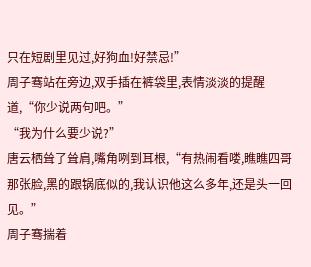只在短剧里见过,好狗血!好禁忌!”
周子骞站在旁边,双手插在裤袋里,表情淡淡的提醒道,“你少说两句吧。”
“我为什么要少说?”
唐云栖耸了耸肩,嘴角咧到耳根,“有热闹看喽,瞧瞧四哥那张脸,黑的跟锅底似的,我认识他这么多年,还是头一回见。”
周子骞揣着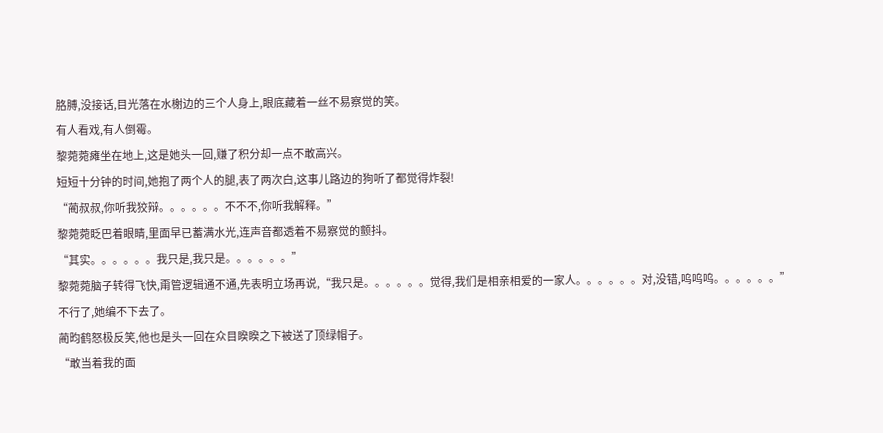胳膊,没接话,目光落在水榭边的三个人身上,眼底藏着一丝不易察觉的笑。
有人看戏,有人倒霉。
黎菀菀瘫坐在地上,这是她头一回,赚了积分却一点不敢高兴。
短短十分钟的时间,她抱了两个人的腿,表了两次白,这事儿路边的狗听了都觉得炸裂!
“蔺叔叔,你听我狡辩。。。。。。不不不,你听我解释。”
黎菀菀眨巴着眼睛,里面早已蓄满水光,连声音都透着不易察觉的颤抖。
“其实。。。。。。我只是,我只是。。。。。。”
黎菀菀脑子转得飞快,甭管逻辑通不通,先表明立场再说,“我只是。。。。。。觉得,我们是相亲相爱的一家人。。。。。。对,没错,呜呜呜。。。。。。”
不行了,她编不下去了。
蔺昀鹤怒极反笑,他也是头一回在众目睽睽之下被送了顶绿帽子。
“敢当着我的面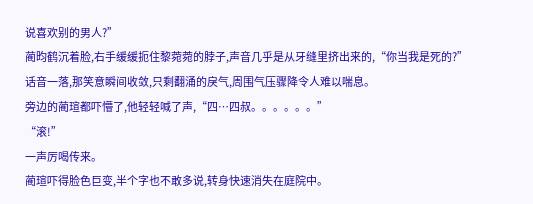说喜欢别的男人?”
蔺昀鹤沉着脸,右手缓缓扼住黎菀菀的脖子,声音几乎是从牙缝里挤出来的,“你当我是死的?”
话音一落,那笑意瞬间收敛,只剩翻涌的戾气,周围气压骤降令人难以喘息。
旁边的蔺瑄都吓懵了,他轻轻喊了声,“四…四叔。。。。。。”
“滚!”
一声厉喝传来。
蔺瑄吓得脸色巨变,半个字也不敢多说,转身快速消失在庭院中。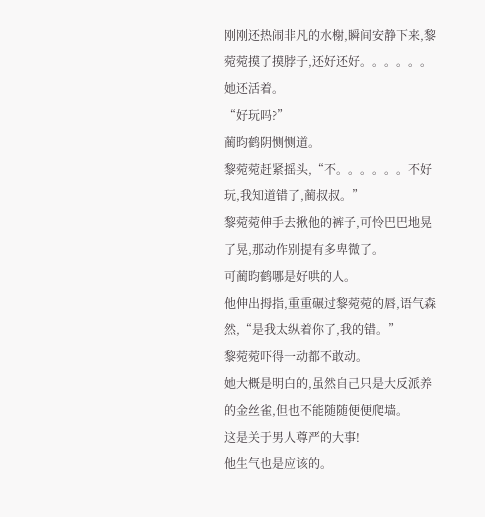刚刚还热闹非凡的水榭,瞬间安静下来,黎菀菀摸了摸脖子,还好还好。。。。。。
她还活着。
“好玩吗?”
蔺昀鹤阴恻恻道。
黎菀菀赶紧摇头,“不。。。。。。不好玩,我知道错了,蔺叔叔。”
黎菀菀伸手去揪他的裤子,可怜巴巴地晃了晃,那动作别提有多卑微了。
可蔺昀鹤哪是好哄的人。
他伸出拇指,重重碾过黎菀菀的唇,语气森然,“是我太纵着你了,我的错。”
黎菀菀吓得一动都不敢动。
她大概是明白的,虽然自己只是大反派养的金丝雀,但也不能随随便便爬墙。
这是关于男人尊严的大事!
他生气也是应该的。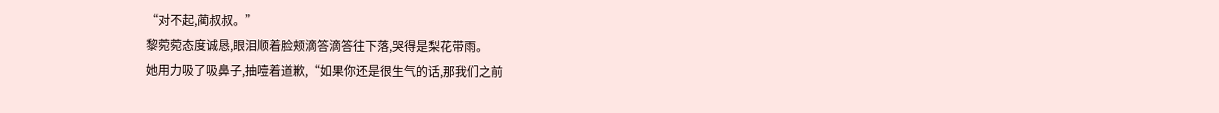“对不起,蔺叔叔。”
黎菀菀态度诚恳,眼泪顺着脸颊滴答滴答往下落,哭得是梨花带雨。
她用力吸了吸鼻子,抽噎着道歉,“如果你还是很生气的话,那我们之前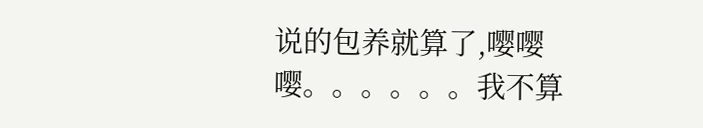说的包养就算了,嘤嘤嘤。。。。。。我不算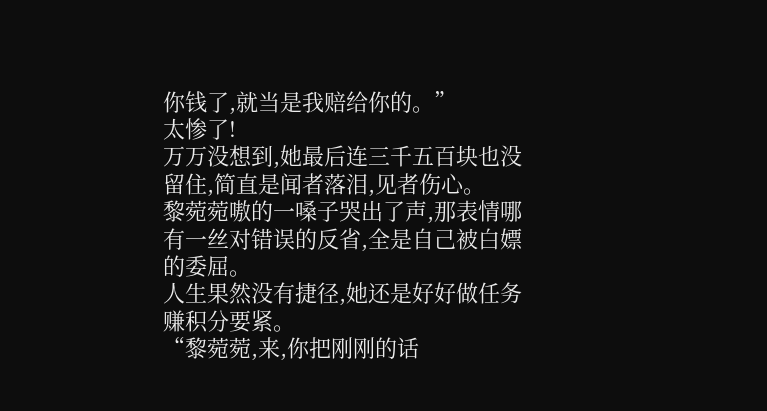你钱了,就当是我赔给你的。”
太惨了!
万万没想到,她最后连三千五百块也没留住,简直是闻者落泪,见者伤心。
黎菀菀嗷的一嗓子哭出了声,那表情哪有一丝对错误的反省,全是自己被白嫖的委屈。
人生果然没有捷径,她还是好好做任务赚积分要紧。
“黎菀菀,来,你把刚刚的话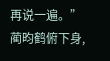再说一遍。”
蔺昀鹤俯下身,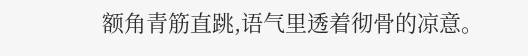额角青筋直跳,语气里透着彻骨的凉意。